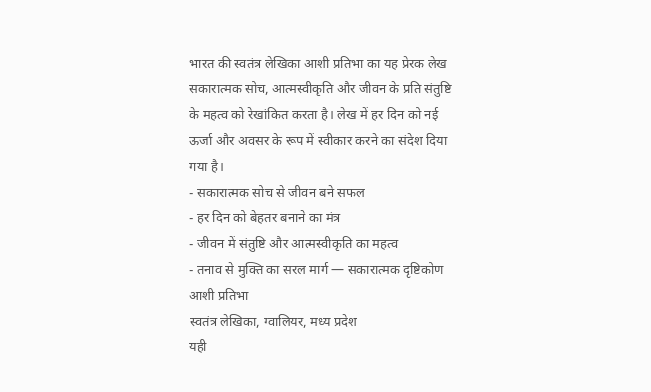भारत की स्वतंत्र लेखिका आशी प्रतिभा का यह प्रेरक लेख सकारात्मक सोच, आत्मस्वीकृति और जीवन के प्रति संतुष्टि के महत्व को रेखांकित करता है। लेख में हर दिन को नई ऊर्जा और अवसर के रूप में स्वीकार करने का संदेश दिया गया है।
- सकारात्मक सोच से जीवन बने सफल
- हर दिन को बेहतर बनाने का मंत्र
- जीवन में संतुष्टि और आत्मस्वीकृति का महत्व
- तनाव से मुक्ति का सरल मार्ग — सकारात्मक दृष्टिकोण
आशी प्रतिभा
स्वतंत्र लेखिका, ग्वालियर, मध्य प्रदेश
यही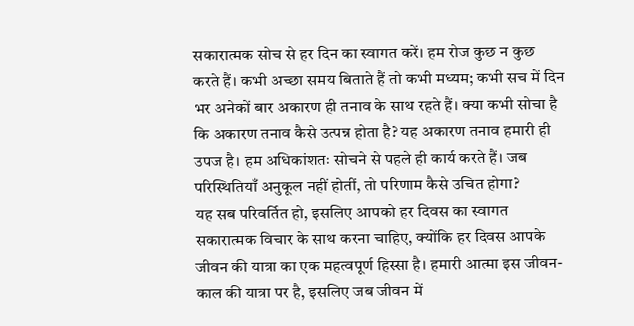सकारात्मक सोच से हर दिन का स्वागत करें। हम रोज कुछ न कुछ करते हैं। कभी अच्छा समय बिताते हैं तो कभी मध्यम; कभी सच में दिन भर अनेकों बार अकारण ही तनाव के साथ रहते हैं। क्या कभी सोचा है कि अकारण तनाव कैसे उत्पन्न होता है? यह अकारण तनाव हमारी ही उपज है। हम अधिकांशतः सोचने से पहले ही कार्य करते हैं। जब परिस्थितियाँ अनुकूल नहीं होतीं, तो परिणाम कैसे उचित होगा?
यह सब परिवर्तित हो, इसलिए आपको हर दिवस का स्वागत सकारात्मक विचार के साथ करना चाहिए, क्योंकि हर दिवस आपके जीवन की यात्रा का एक महत्वपूर्ण हिस्सा है। हमारी आत्मा इस जीवन-काल की यात्रा पर है, इसलिए जब जीवन में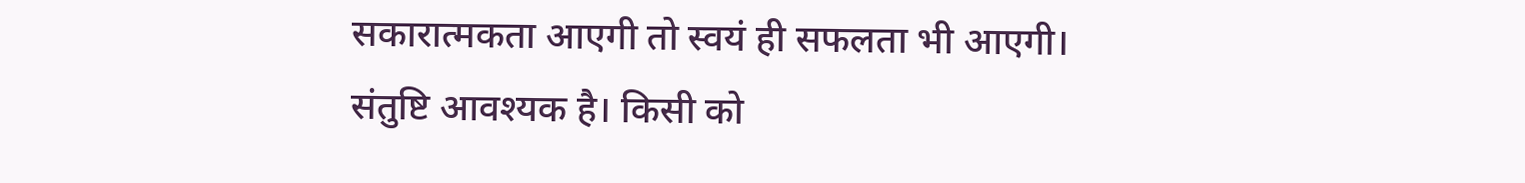सकारात्मकता आएगी तो स्वयं ही सफलता भी आएगी। संतुष्टि आवश्यक है। किसी को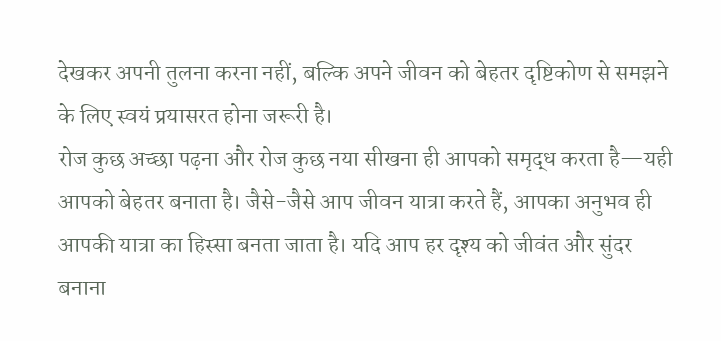देखकर अपनी तुलना करना नहीं, बल्कि अपने जीवन को बेहतर दृष्टिकोण से समझने के लिए स्वयं प्रयासरत होना जरूरी है।
रोज कुछ अच्छा पढ़ना और रोज कुछ नया सीखना ही आपको समृद्ध करता है—यही आपको बेहतर बनाता है। जैसे-जैसे आप जीवन यात्रा करते हैं, आपका अनुभव ही आपकी यात्रा का हिस्सा बनता जाता है। यदि आप हर दृश्य को जीवंत और सुंदर बनाना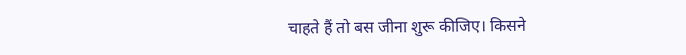चाहते हैं तो बस जीना शुरू कीजिए। किसने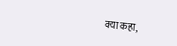क्या कहा,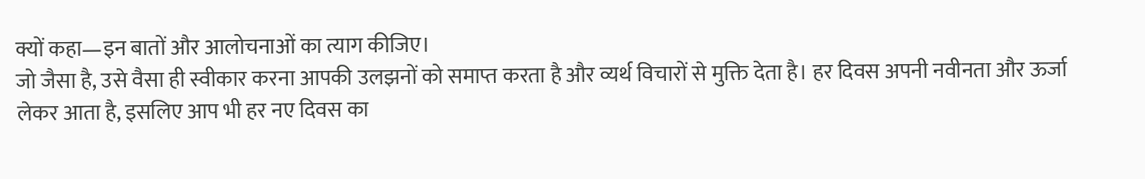क्यों कहा—इन बातों और आलोचनाओं का त्याग कीजिए।
जो जैसा है, उसे वैसा ही स्वीकार करना आपकी उलझनों को समाप्त करता है और व्यर्थ विचारों से मुक्ति देता है। हर दिवस अपनी नवीनता और ऊर्जा लेकर आता है, इसलिए आप भी हर नए दिवस का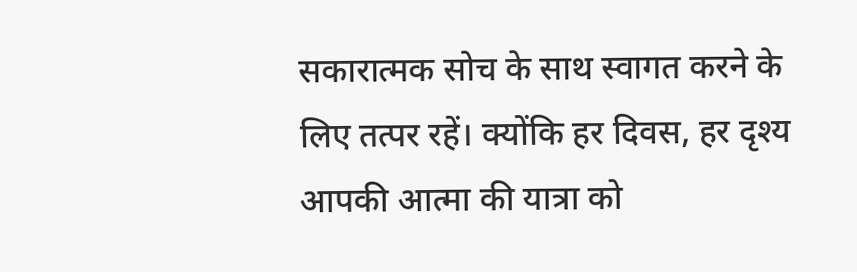सकारात्मक सोच के साथ स्वागत करने के लिए तत्पर रहें। क्योंकि हर दिवस, हर दृश्य आपकी आत्मा की यात्रा को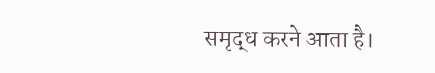समृद्ध करने आता है।